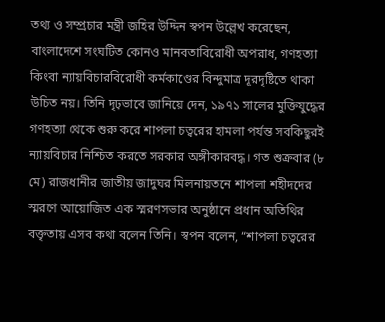তথ্য ও সম্প্রচার মন্ত্রী জহির উদ্দিন স্বপন উল্লেখ করেছেন, বাংলাদেশে সংঘটিত কোনও মানবতাবিরোধী অপরাধ, গণহত্যা কিংবা ন্যায়বিচারবিরোধী কর্মকাণ্ডের বিন্দুমাত্র দূরদৃষ্টিতে থাকা উচিত নয়। তিনি দৃঢ়ভাবে জানিয়ে দেন, ১৯৭১ সালের মুক্তিযুদ্ধের গণহত্যা থেকে শুরু করে শাপলা চত্বরের হামলা পর্যন্ত সবকিছুরই ন্যায়বিচার নিশ্চিত করতে সরকার অঙ্গীকারবদ্ধ। গত শুক্রবার (৮ মে) রাজধানীর জাতীয় জাদুঘর মিলনায়তনে শাপলা শহীদদের স্মরণে আয়োজিত এক স্মরণসভার অনুষ্ঠানে প্রধান অতিথির বক্তৃতায় এসব কথা বলেন তিনি। স্বপন বলেন, “শাপলা চত্বরের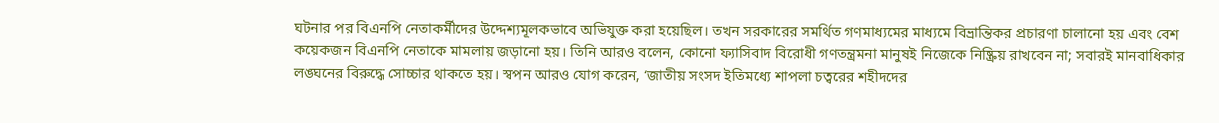ঘটনার পর বিএনপি নেতাকর্মীদের উদ্দেশ্যমূলকভাবে অভিযুক্ত করা হয়েছিল। তখন সরকারের সমর্থিত গণমাধ্যমের মাধ্যমে বিভ্রান্তিকর প্রচারণা চালানো হয় এবং বেশ কয়েকজন বিএনপি নেতাকে মামলায় জড়ানো হয়। তিনি আরও বলেন, কোনো ফ্যাসিবাদ বিরোধী গণতন্ত্রমনা মানুষই নিজেকে নিষ্ক্রিয় রাখবেন না; সবারই মানবাধিকার লঙ্ঘনের বিরুদ্ধে সোচ্চার থাকতে হয়। স্বপন আরও যোগ করেন, ‘জাতীয় সংসদ ইতিমধ্যে শাপলা চত্বরের শহীদদের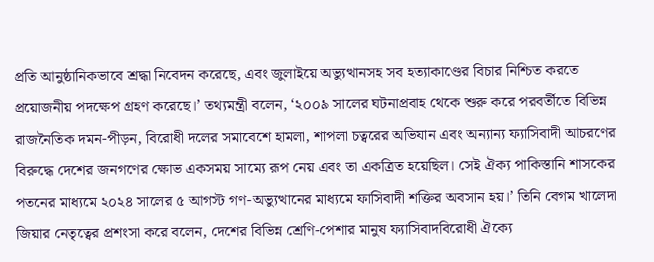প্রতি আনুষ্ঠানিকভাবে শ্রদ্ধা নিবেদন করেছে, এবং জুলাইয়ে অভ্যুত্থানসহ সব হত্যাকাণ্ডের বিচার নিশ্চিত করতে প্রয়োজনীয় পদক্ষেপ গ্রহণ করেছে।’ তথ্যমন্ত্রী বলেন, ‘২০০৯ সালের ঘটনাপ্রবাহ থেকে শুরু করে পরবর্তীতে বিভিন্ন রাজনৈতিক দমন-পীড়ন, বিরোধী দলের সমাবেশে হামলা, শাপলা চত্বরের অভিযান এবং অন্যান্য ফ্যাসিবাদী আচরণের বিরুদ্ধে দেশের জনগণের ক্ষোভ একসময় সাম্যে রূপ নেয় এবং তা একত্রিত হয়েছিল। সেই ঐক্য পাকিস্তানি শাসকের পতনের মাধ্যমে ২০২৪ সালের ৫ আগস্ট গণ-অভ্যুত্থানের মাধ্যমে ফাসিবাদী শক্তির অবসান হয়।’ তিনি বেগম খালেদা জিয়ার নেতৃত্বের প্রশংসা করে বলেন, দেশের বিভিন্ন শ্রেণি-পেশার মানুষ ফ্যাসিবাদবিরোধী ঐক্যে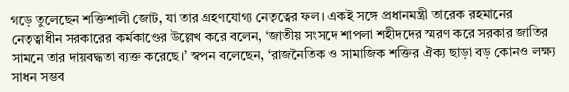গড়ে তুলেছেন শক্তিশালী জোট, যা তার গ্রহণযোগ্য নেতৃত্বের ফল। একই সঙ্গে প্রধানমন্ত্রী তারেক রহমানের নেতৃত্বাধীন সরকারের কর্মকাণ্ডের উল্লেখ করে বলেন, ‘জাতীয় সংসদে শাপলা শহীদদের স্মরণ করে সরকার জাতির সামনে তার দায়বদ্ধতা ব্যক্ত করেছে।’ স্বপন বলেছেন, ‘রাজনৈতিক ও সামাজিক শক্তির ঐক্য ছাড়া বড় কোনও লক্ষ্য সাধন সম্ভব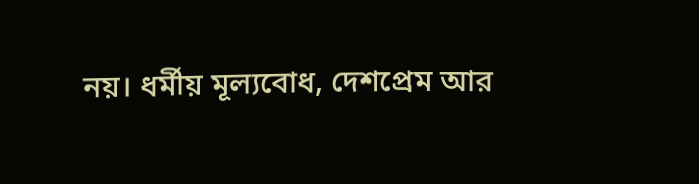নয়। ধর্মীয় মূল্যবোধ, দেশপ্রেম আর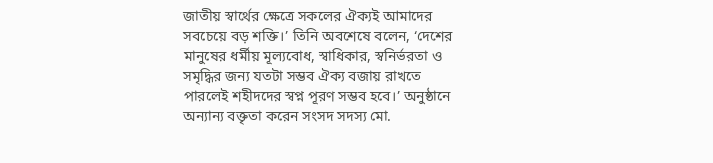জাতীয় স্বার্থের ক্ষেত্রে সকলের ঐক্যই আমাদের সবচেয়ে বড় শক্তি।’ তিনি অবশেষে বলেন, ‘দেশের মানুষের ধর্মীয় মূল্যবোধ, স্বাধিকার, স্বনির্ভরতা ও সমৃদ্ধির জন্য যতটা সম্ভব ঐক্য বজায় রাখতে পারলেই শহীদদের স্বপ্ন পূরণ সম্ভব হবে।’ অনুষ্ঠানে অন্যান্য বক্তৃতা করেন সংসদ সদস্য মো.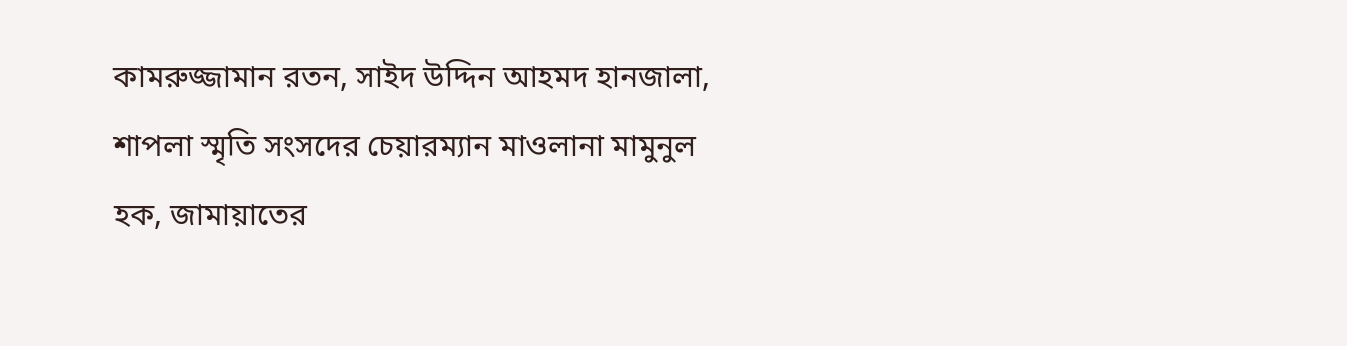কামরুজ্জামান রতন, সাইদ উদ্দিন আহমদ হানজালা, শাপলা স্মৃতি সংসদের চেয়ারম্যান মাওলানা মামুনুল হক, জামায়াতের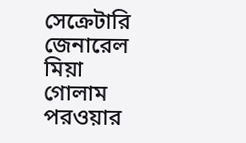সেক্রেটারি জেনারেল মিয়া গোলাম পরওয়ার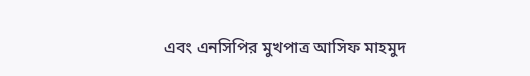এবং এনসিপির মুখপাত্র আসিফ মাহমুদ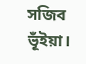সজিব ভূঁইয়া।